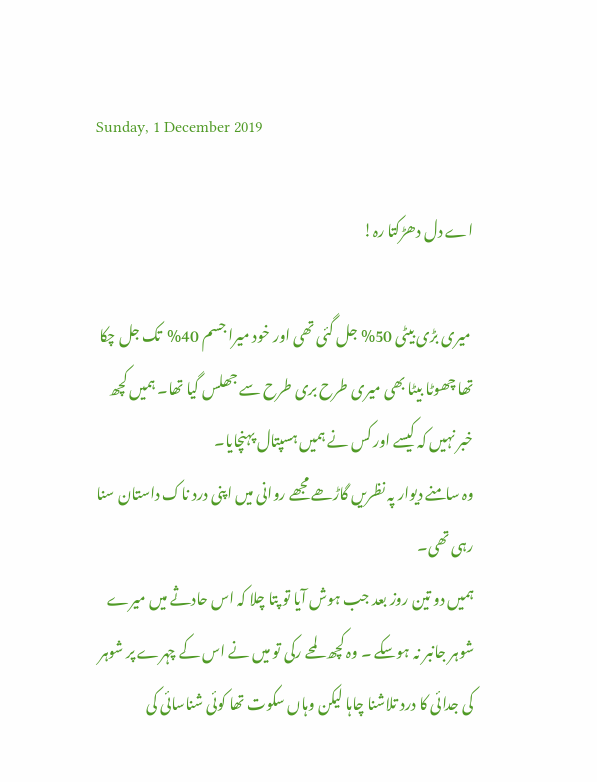Sunday, 1 December 2019

اے دل دھڑکتا رہ!

 میری بڑی بیٹی 50% جل گئی تھی اور خود میرا جسم 40%  تک جل چکا تھا چھوٹا بیٹا بھی میری طرح بری طرح سے جھلس گیا تھا۔ ہمیں کچھ خبر نہیں کہ کیسے اور کس نے ہمیں ہسپتال پہنچایا۔
وہ سامنے دیوار پہ نظریں گاڑھے مجھے روانی میں اپنی درد ناک داستان سنا رہی تھی۔
ہمیں دو تین روز بعد جب ہوش آیا تو پتا چلا کہ اس حادثے میں میرے شوہر جانبر نہ ہوسکے ۔ وہ کچھ لمحے رکی تو میں نے اس کے چہرے پر شوہر کی جدائی کا درد تلاشنا چاہا لیکن وہاں سکوت تھا کوئی شناسائی کی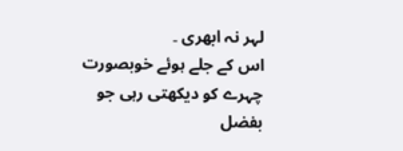لہر نہ ابھری ۔
اس کے جلے ہوئے خوبصورت چہرے کو دیکھتی رہی جو بفضل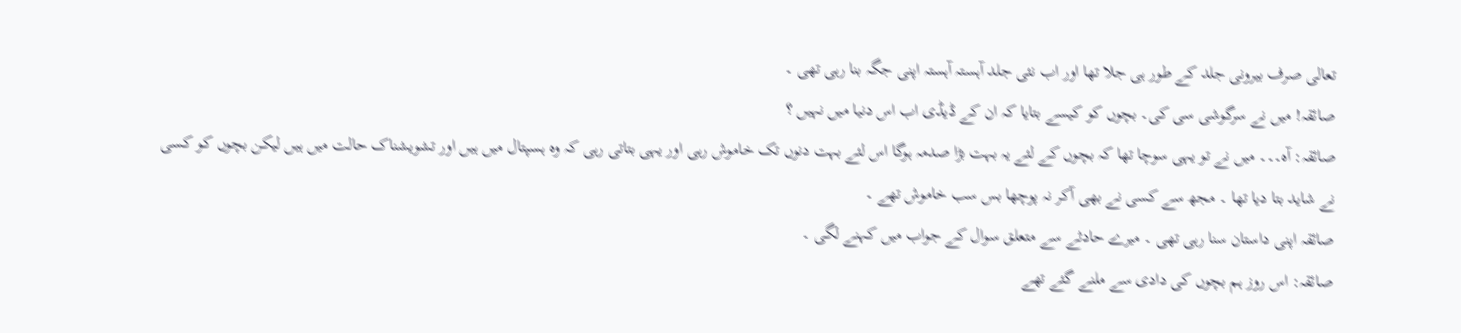تعالی صرف بیرونی جلد کے طور ہی جلا تھا اور اب نئی جلد آہستہ آہستہ اپنی جگہ بنا رہی تھی ۔
صائقہ! میں نے سرگوشی سی کی۔ بچوں کو کیسے بتایا کہ ان کے ڈیڈی اب اس دنیا میں نہیں ؟
صائقہ: آہ۔۔۔ میں نے تو یہی سوچا تھا کہ بچوں کے لئے یہ بہت بڑا صدمہ ہوگا اس لئے بہت دنوں تک خاموش رہی اور یہی بتاتی رہی کہ وہ ہسپتال میں ہیں اور تشویشناک حالت میں ہیں لیکن بچوں کو کسی نے شاید بتا دیا تھا ۔ مجھ سے کسی نے بھی آکر نہ پوچھا بس سب خاموش تھے ۔
صائقہ اپنی داستان سنا رہی تھی ۔ میرے حادثے سے متعلق سوال کے جواب میں کہنے لگی ۔
صائقہ: اس روز ہم بچوں کی دادی سے ملنے گئے تھے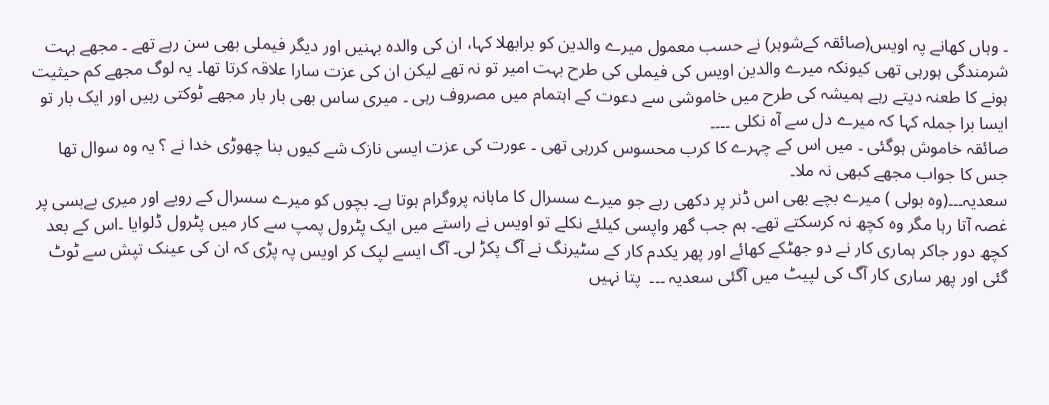۔ وہاں کھانے پہ اویس(صائقہ کےشوہر) نے حسب معمول میرے والدین کو برابھلا کہا، ان کی والدہ بہنیں اور دیگر فیملی بھی سن رہے تھے ۔ مجھے بہت شرمندگی ہورہی تھی کیونکہ میرے والدین اویس کی فیملی کی طرح بہت امیر تو نہ تھے لیکن ان کی عزت سارا علاقہ کرتا تھا۔ یہ لوگ مجھے کم حیثیت ہونے کا طعنہ دیتے رہے ہمیشہ کی طرح میں خاموشی سے دعوت کے اہتمام میں مصروف رہی ۔ میری ساس بھی بار بار مجھے ٹوکتی رہیں اور ایک بار تو ایسا برا جملہ کہا کہ میرے دل سے آہ نکلی ۔۔۔۔
صائقہ خاموش ہوگئی ۔ میں اس کے چہرے کا کرب محسوس کررہی تھی ۔ عورت کی عزت ایسی نازک شے کیوں بنا چھوڑی خدا نے ؟ یہ وہ سوال تھا جس کا جواب مجھے کبھی نہ ملا۔
سعدیہ۔۔۔(وہ بولی ) میرے بچے بھی اس ڈنر پر دکھی رہے جو میرے سسرال کا ماہانہ پروگرام ہوتا ہے۔ بچوں کو میرے سسرال کے رویے اور میری بےبسی پر غصہ آتا رہا مگر وہ کچھ نہ کرسکتے تھے۔ ہم جب گھر واپسی کیلئے نکلے تو اویس نے راستے میں ایک پٹرول پمپ سے کار میں پٹرول ڈلوایا ۔اس کے بعد کچھ دور جاکر ہماری کار نے دو جھٹکے کھائے اور پھر یکدم کار کے سٹیرنگ نے آگ پکڑ لی۔ آگ ایسے لپک کر اویس پہ پڑی کہ ان کی عینک تپش سے ٹوٹ گئی اور پھر ساری کار آگ کی لپیٹ میں آگئی سعدیہ ۔۔۔  پتا نہیں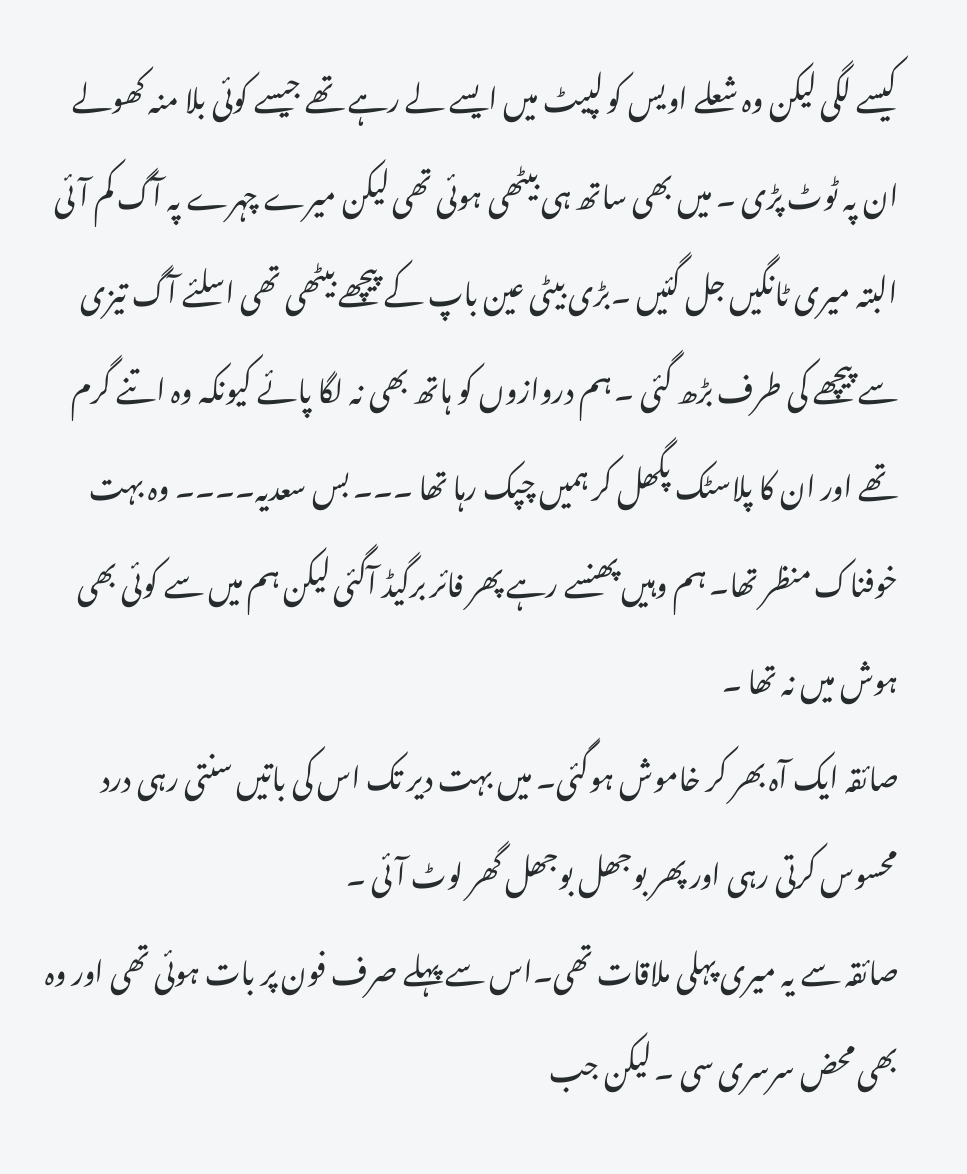کیسے لگی لیکن وہ شعلے اویس کو لپیٹ میں ایسے لے رہے تھے جیسے کوئی بلا منہ کھولے ان پہ ٹوٹ پڑی ۔ میں بھی ساتھ ہی بیٹھی ہوئی تھی لیکن میرے چہرے پہ آگ کم آئی البتہ میری ٹانگیں جل گئیں ۔بڑی بیٹی عین باپ کے پیچھے بیٹھی تھی اسلئے آگ تیزی سے پیچھے کی طرف بڑھ گئی ۔ ہم دروازوں کو ہاتھ بھی نہ لگا پائے کیونکہ وہ اتنے گرم تھے اور ان کا پلاسٹک پگھل کر ہمیں چپک رہا تھا ۔۔۔ بس سعدیہ۔۔۔۔ وہ بہت خوفناک منظر تھا۔ ہم وہیں پھنسے رہے پھر فائر برگیڈ آگئی لیکن ہم میں سے کوئی بھی ہوش میں نہ تھا ۔
صائقہ ایک آہ بھر کر خاموش ہوگئی۔ میں بہت دیر تک اس کی باتیں سنتی رہی درد محسوس کرتی رہی اور پھر بوجھل بوجھل گھر لوٹ آئی ۔
صائقہ سے یہ میری پہلی ملاقات تھی۔اس سے پہلے صرف فون پر بات ہوئی تھی اور وہ بھی محض سرسری سی ۔ لیکن جب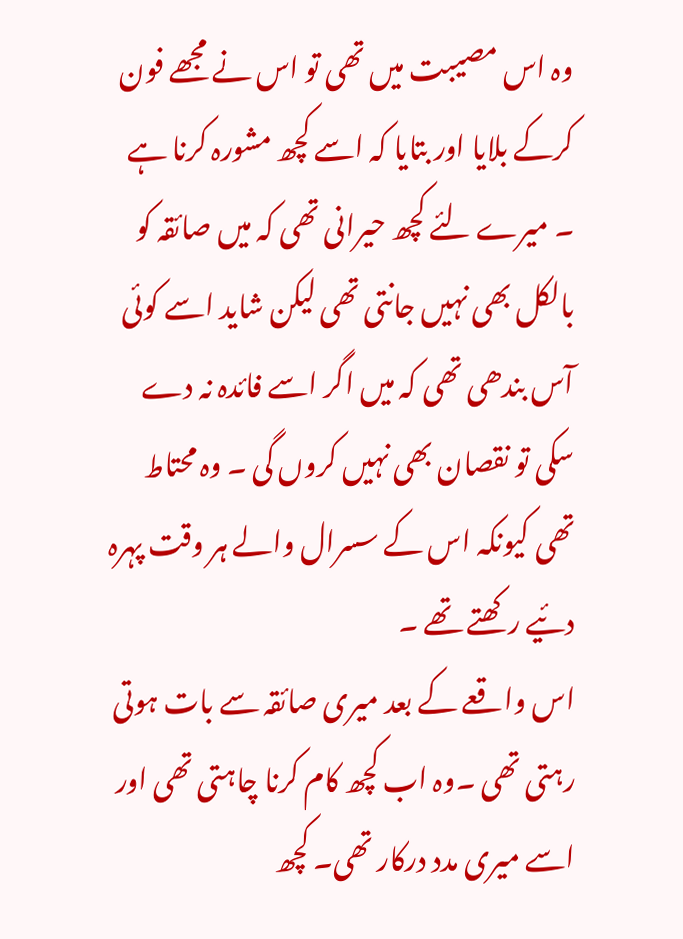وہ اس مصیبت میں تھی تو اس نے مجھے فون کرکے بلایا اور بتایا کہ اسے کچھ مشورہ کرنا ہے ۔ میرے لئے کچھ حیرانی تھی کہ میں صائقہ کو بالکل بھی نہیں جانتی تھی لیکن شاید اسے کوئی آس بندھی تھی کہ میں اگر اسے فائدہ نہ دے سکی تو نقصان بھی نہیں کروں گی ۔ وہ محتاط تھی کیونکہ اس کے سسرال والے ہر وقت پہرہ دئیے رکھتے تھے ۔
اس واقعے کے بعد میری صائقہ سے بات ہوتی رہتی تھی ۔وہ اب کچھ کام کرنا چاہتی تھی اور اسے میری مدد درکار تھی۔ کچھ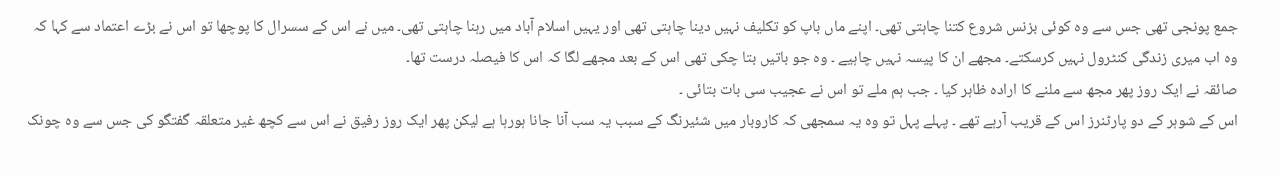جمع پونجی تھی جس سے وہ کوئی بزنس شروع کتنا چاہتی تھی۔ اپنے ماں باپ کو تکلیف نہیں دینا چاہتی تھی اور یہیں اسلام آباد میں رہنا چاہتی تھی۔ میں نے اس کے سسرال کا پوچھا تو اس نے بڑے اعتماد سے کہا کہ وہ اب میری زندگی کنٹرول نہیں کرسکتے۔ مجھے ان کا پیسہ نہیں چاہیے ۔ وہ جو باتیں بتا چکی تھی اس کے بعد مجھے لگا کہ اس کا فیصلہ درست تھا۔
صائقہ نے ایک روز پھر مجھ سے ملنے کا ارادہ ظاہر کیا ۔ جب ہم ملے تو اس نے عجیب سی بات بتائی ۔
اس کے شوہر کے دو پارٹنرز اس کے قریب آرہے تھے ۔ پہلے پہل تو وہ یہ سمجھی کہ کاروبار میں شئیرنگ کے سبب یہ سب آنا جانا ہورہا ہے لیکن پھر ایک روز رفیق نے اس سے کچھ غیر متعلقہ گفتگو کی جس سے وہ چونک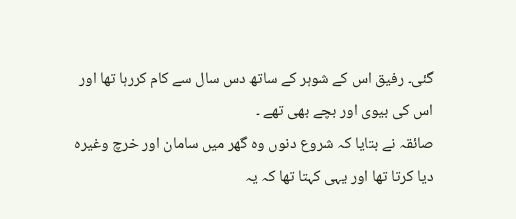گئی۔ رفیق اس کے شوہر کے ساتھ دس سال سے کام کررہا تھا اور اس کی بیوی اور بچے بھی تھے ۔
صائقہ نے بتایا کہ شروع دنوں وہ گھر میں سامان اور خرچ وغیرہ دیا کرتا تھا اور یہی کہتا تھا کہ یہ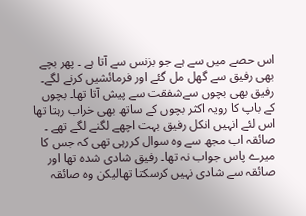اس حصے میں سے ہے جو بزنس سے آتا ہے ۔ پھر بچے بھی رفیق سے گھل مل گئے اور فرمائشیں کرنے لگے۔ رفیق بھی بچوں سےشفقت سے پیش آتا تھا۔ بچوں کے باپ کا رویہ اکثر بچوں کے ساتھ بھی خراب رہتا تھا اس لئے انہیں انکل رفیق بہت اچھے لگنے لگے تھے ۔
صائقہ اب مجھ سے وہ سوال کررہی تھی کہ جس کا میرے پاس جواب نہ تھا۔ رفیق شادی شدہ تھا اور صائقہ سے شادی نہیں کرسکتا تھالیکن وہ صائقہ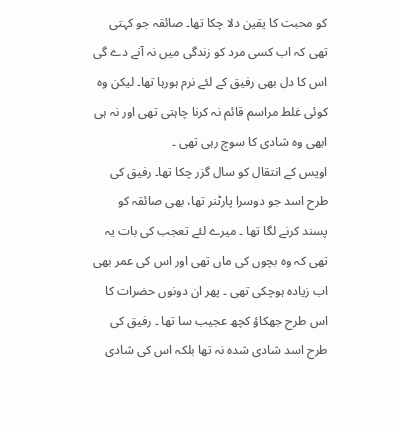کو محبت کا یقین دلا چکا تھا۔ صائقہ جو کہتی تھی کہ اب کسی مرد کو زندگی میں نہ آنے دے گی اس کا دل بھی رفیق کے لئے نرم ہورہا تھا۔ لیکن وہ کوئی غلط مراسم قائم نہ کرنا چاہتی تھی اور نہ ہی ابھی وہ شادی کا سوچ رہی تھی ۔
اویس کے انتقال کو سال گزر چکا تھا۔ رفیق کی طرح اسد جو دوسرا پارٹنر تھا، بھی صائقہ کو پسند کرنے لگا تھا ۔ میرے لئے تعجب کی بات یہ تھی کہ وہ بچوں کی ماں تھی اور اس کی عمر بھی اب زیادہ ہوچکی تھی ۔ پھر ان دونوں حضرات کا اس طرح جھکاؤ کچھ عجیب سا تھا ۔ رفیق کی طرح اسد شادی شدہ نہ تھا بلکہ اس کی شادی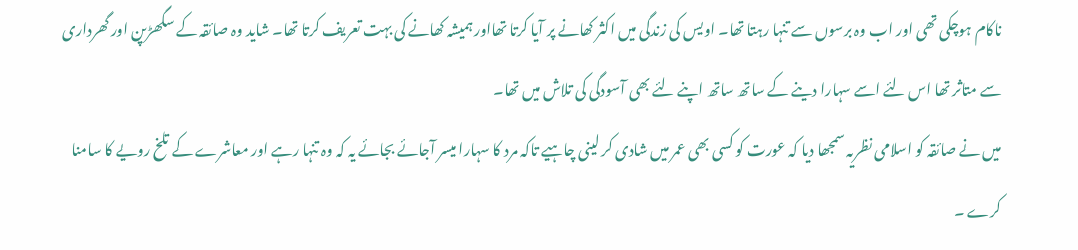ناکام ہوچکی تھی اور اب وہ برسوں سے تنہا رہتا تھا۔ اویس کی زندگی میں اکثر کھانے پر آیا کرتا تھااور ہمیشہ کھانے کی بہت تعریف کرتا تھا۔ شاید وہ صائقہ کے سگھڑپن اور گھرداری سے متاثر تھا اس لئے اسے سہارا دینے کے ساتھ ساتھ اپنے لئے بھی آسودگی کی تلاش میں تھا۔
میں نے صائقہ کو اسلامی نظریہ سمجھا دیا کہ عورت کو کسی بھی عمر میں شادی کر لینی چاہیے تاکہ مرد کا سہارا میسر آجائے بجائے یہ کہ وہ تنہا رہے اور معاشرے کے تلخ رویے کا سامنا کرے ۔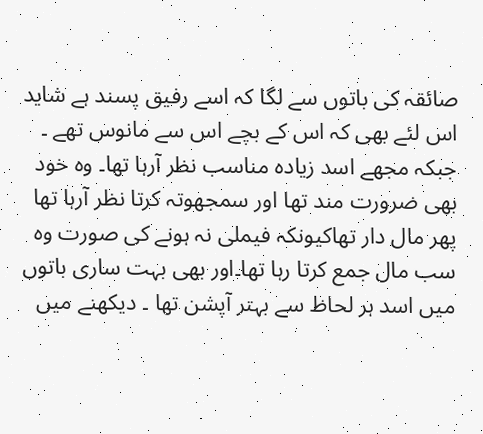صائقہ کی باتوں سے لگا کہ اسے رفیق پسند ہے شاید اس لئے بھی کہ اس کے بچے اس سے مانوس تھے ۔ جبکہ مجھے اسد زیادہ مناسب نظر آرہا تھا۔ وہ خود بھی ضرورت مند تھا اور سمجھوتہ کرتا نظر آرہا تھا پھر مال دار تھاکیونکہ فیملی نہ ہونے کی صورت وہ سب مال جمع کرتا رہا تھا۔اور بھی بہت ساری باتوں میں اسد ہر لحاظ سے بہتر آپشن تھا ۔ دیکھنے میں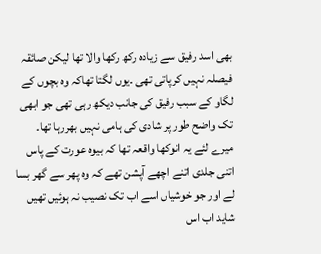بھی اسد رفیق سے زیادہ رکھ رکھا والا تھا لیکن صائقہ فیصلہ نہیں کرپاتی تھی ۔یوں لگتا تھاکہ وہ بچوں کے لگاو کے سبب رفیق کی جانب دیکھ رہی تھی جو ابھی تک واضح طور پر شادی کی ہامی نہیں بھررہا تھا۔
میرے لئے یہ انوکھا واقعہ تھا کہ بیوہ عورت کے پاس اتنی جلدی اتنے اچھے آپشن تھے کہ وہ پھر سے گھر بسا لے اور جو خوشیاں اسے اب تک نصیب نہ ہوئیں تھیں شاید اب اس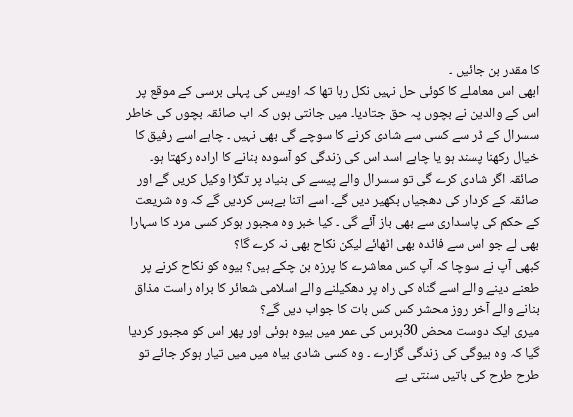کا مقدر بن جائیں ۔
ابھی اس معاملے کا کوئی حل نہیں نکل رہا تھا کہ اویس کی پہلی برسی کے موقع پر اس کے والدین نے بچوں پہ حق جتادیا۔ میں جانتی ہوں کہ اب صائقہ بچوں کی خاطر سسرال کے ڈر سے کسی سے شادی کرنے کا سوچے گی بھی نہیں ۔ چاہے اسے رفیق کا خیال رکھنا پسند ہو یا چاہے اسد اس کی زندگی کو آسودہ بنانے کا ارادہ رکھتا ہو۔ صائقہ اگر شادی کرے گی تو سسرال والے پیسے کی بنیاد پر تگڑا وکیل کریں گے اور صائقہ کے کردار کی دھجیاں بکھیر دیں گے۔ اسے اتنا بےبس کردیں گے کہ وہ شریعت کے حکم کی پاسداری سے بھی باز آئے گی ۔ کیا خبر وہ مجبور ہوکر کسی مرد کا سہارا بھی لے جو اس سے فائدہ بھی اٹھائے لیکن نکاح بھی نہ کرے گا؟
کبھی آپ نے سوچا کہ آپ کس معاشرے کا پرزہ بن چکے ہیں؟ بیوہ کو نکاح کرنے پر طعنے دینے والے اسے گناہ کی راہ پر دھکیلنے والے اسلامی شعائر کا براہ راست مذاق بنانے والے آخر روز محشر کس کس بات کا جواب دیں گے؟
میری ایک دوست محض 30برس کی عمر میں بیوہ ہوئی اور پھر اس کو مجبور کردیا گیا کہ وہ بیوگی کی زندگی گزارے ۔ وہ کسی شادی بیاہ میں میں تیار ہوکر جائے تو طرح طرح کی باتیں سنتی یے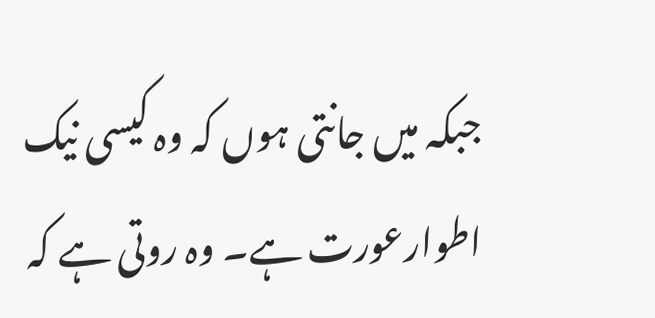جبکہ میں جانتی ہوں کہ وہ کیسی نیک اطوارعورت ہے۔ وہ روتی ہے کہ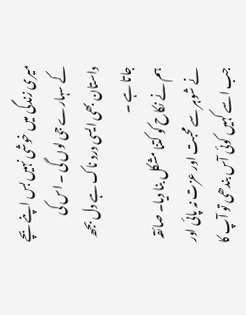میری زندگی میں خوشی نہیں بس اپنے بچے کے سہارے جی لوں گی ۔ اس کی داستان بھی ایسی درد ناک ہے دل بجھ جاتا ہے ۔
ہم نے نکاح کو کتنا مشکل بنا دیا۔ صائقہ نے شوہر سے محبت اور عزت نہ پائی اور جب اسے کہیں کوئی آس بندھی تو آپ کا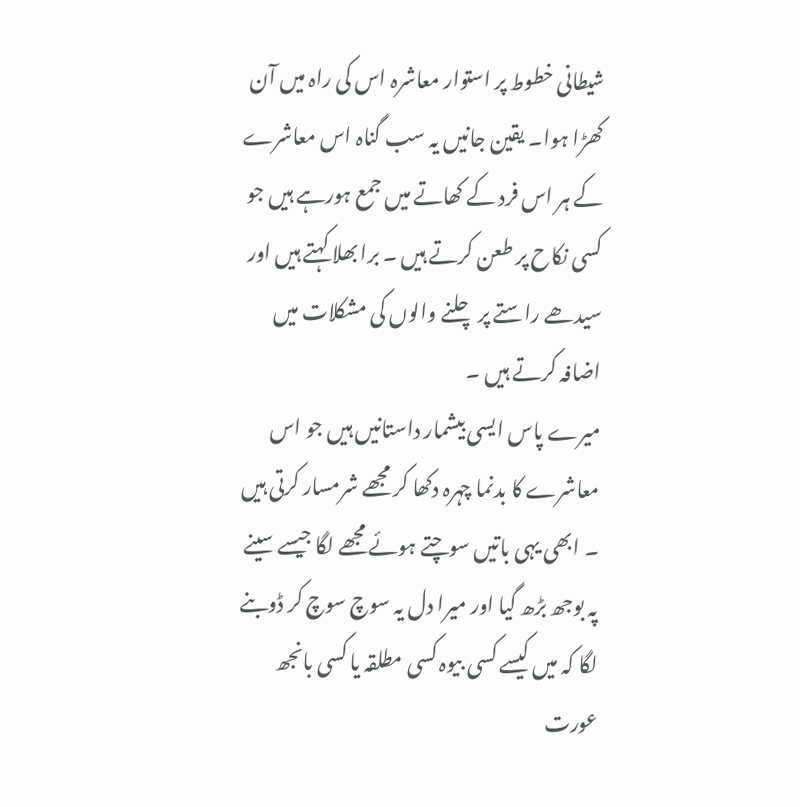شیطانی خطوط پر استوار معاشرہ اس کی راہ میں آن کھڑا ہوا۔ یقین جانیں یہ سب گناہ اس معاشرے کے ہر اس فرد کے کھاتے میں جمع ہورہے ہیں جو کسی نکاح پر طعن کرتے ہیں ۔ برا بھلا کہتے ہیں اور سیدھے راستے پر چلنے والوں کی مشکلات میں اضافہ کرتے ہیں ۔
میرے پاس ایسی بیشمار داستانیں ہیں جو اس معاشرے کا بدنما چہرہ دکھا کر مجھے شرمسار کرتی ہیں ۔ ابھی یہی باتیں سوچتے ہوئے مجھے لگا جیسے سینے پہ بوجھ بڑھ گیا اور میرا دل یہ سوچ سوچ کر ڈوبنے لگا کہ میں کیسے کسی بیوہ کسی مطلقہ یا کسی بانجھ عورت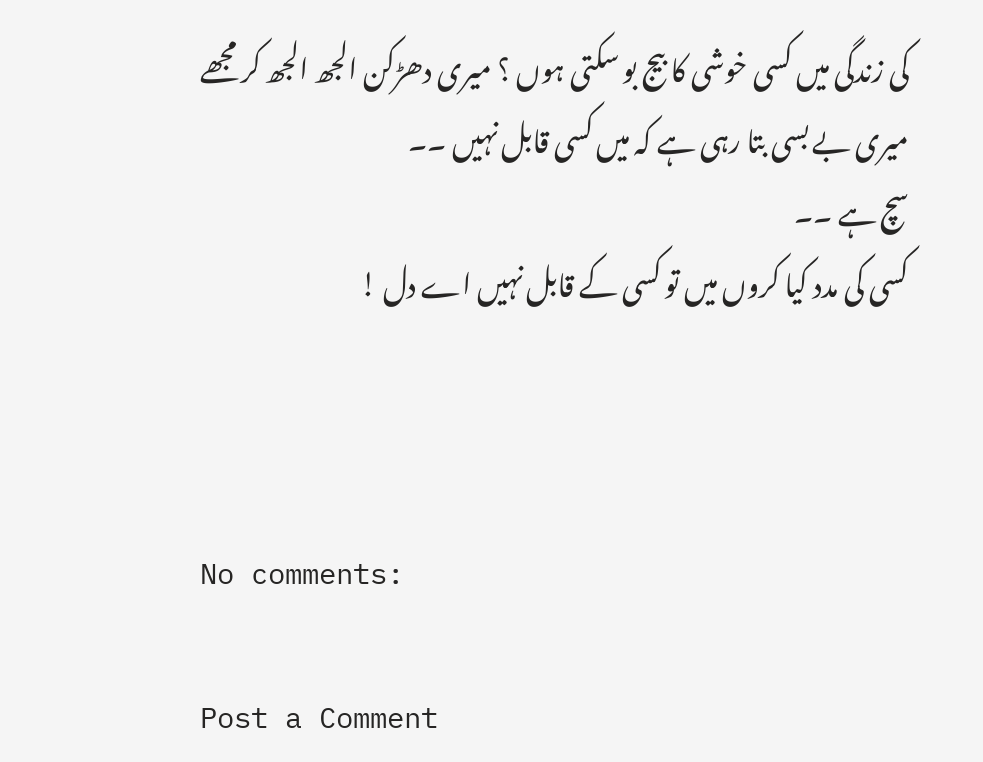کی زندگی میں کسی خوشی کا بیج بو سکتی ہوں ؟ میری دھڑکن الجھ الجھ کر مجھے میری بے بسی بتا رہی ہے کہ میں کسی قابل نہیں ۔۔
سچ ہے ۔۔
کسی کی مدد کیا کروں میں تو کسی کے قابل نہیں اے دل !



No comments:

Post a Comment